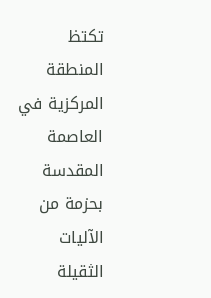تكتظ المنطقة المركزية في العاصمة المقدسة بحزمة من الآليات الثقيلة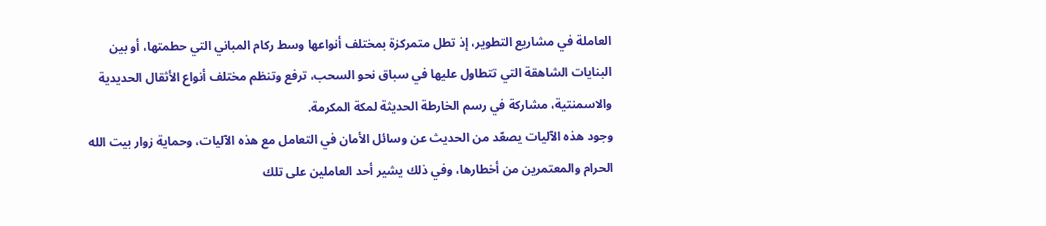العاملة في مشاريع التطوير، إذ تطل متمركزة بمختلف أنواعها وسط ركام المباني التي حطمتها، أو بين البنايات الشاهقة التي تتطاول عليها في سباق نحو السحب، ترفع وتنظم مختلف أنواع الأثقال الحديدية والاسمنتية، مشاركة في رسم الخارطة الحديثة لمكة المكرمة.
وجود هذه الآليات يصعّد من الحديث عن وسائل الأمان في التعامل مع هذه الآليات، وحماية زوار بيت الله الحرام والمعتمرين من أخطارها، وفي ذلك يشير أحد العاملين على تلك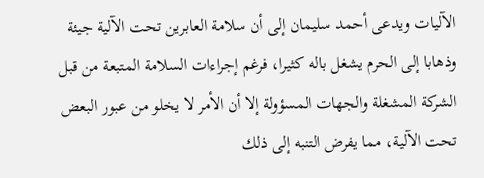الآليات ويدعى أحمد سليمان إلى أن سلامة العابرين تحت الآلية جيئة وذهابا إلى الحرم يشغل باله كثيرا، فرغم إجراءات السلامة المتبعة من قبل الشركة المشغلة والجهات المسؤولة إلا أن الأمر لا يخلو من عبور البعض تحت الآلية، مما يفرض التنبه إلى ذلك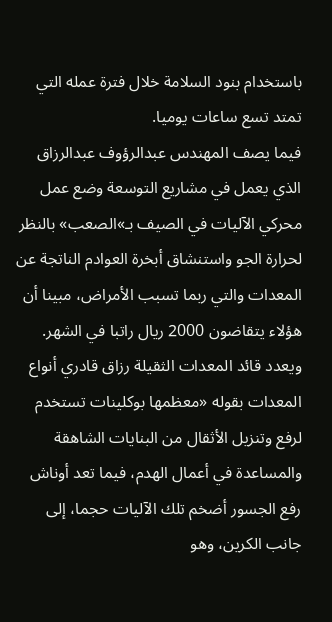باستخدام بنود السلامة خلال فترة عمله التي تمتد تسع ساعات يوميا.
فيما يصف المهندس عبدالرؤوف عبدالرزاق الذي يعمل في مشاريع التوسعة وضع عمل محركي الآليات في الصيف بـ»الصعب» بالنظر لحرارة الجو واستنشاق أبخرة العوادم الناتجة عن المعدات والتي ربما تسبب الأمراض، مبينا أن هؤلاء يتقاضون 2000 ريال راتبا في الشهر.
ويعدد قائد المعدات الثقيلة رزاق قادري أنواع المعدات بقوله «معظمها بوكلينات تستخدم لرفع وتنزيل الأثقال من البنايات الشاهقة والمساعدة في أعمال الهدم، فيما تعد أوناش رفع الجسور أضخم تلك الآليات حجما، إلى جانب الكرين، وهو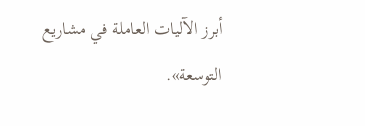أبرز الآليات العاملة في مشاريع التوسعة».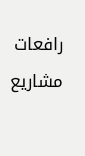رافعات مشاريع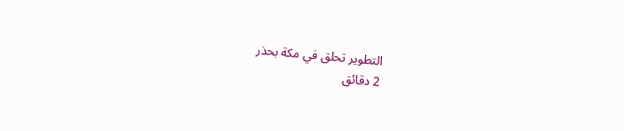التطوير تحلق في مكة بحذر
2 دقائق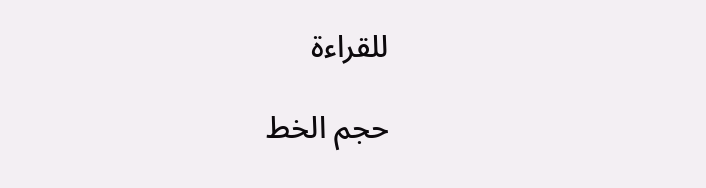للقراءة

حجم الخط